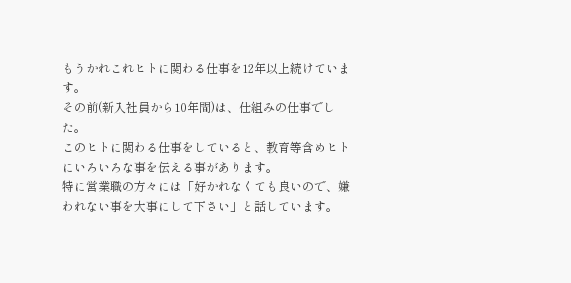もうかれこれヒトに関わる仕事を12年以上続けています。
その前(新入社員から10年間)は、仕組みの仕事でした。
このヒトに関わる仕事をしていると、教育等含めヒトにいろいろな事を伝える事があります。
特に営業職の方々には「好かれなくても良いので、嫌われない事を大事にして下さい」と話しています。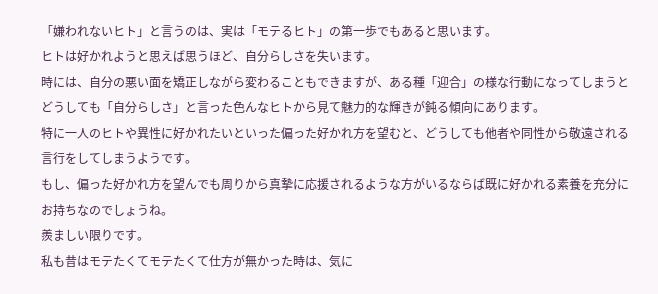「嫌われないヒト」と言うのは、実は「モテるヒト」の第一歩でもあると思います。
ヒトは好かれようと思えば思うほど、自分らしさを失います。
時には、自分の悪い面を矯正しながら変わることもできますが、ある種「迎合」の様な行動になってしまうとどうしても「自分らしさ」と言った色んなヒトから見て魅力的な輝きが鈍る傾向にあります。
特に一人のヒトや異性に好かれたいといった偏った好かれ方を望むと、どうしても他者や同性から敬遠される言行をしてしまうようです。
もし、偏った好かれ方を望んでも周りから真摯に応援されるような方がいるならば既に好かれる素養を充分にお持ちなのでしょうね。
羨ましい限りです。
私も昔はモテたくてモテたくて仕方が無かった時は、気に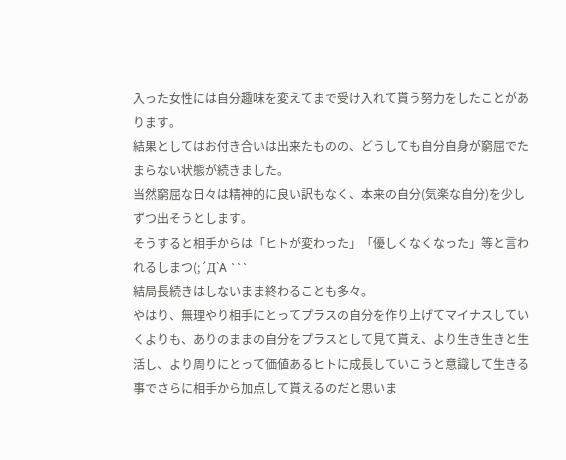入った女性には自分趣味を変えてまで受け入れて貰う努力をしたことがあります。
結果としてはお付き合いは出来たものの、どうしても自分自身が窮屈でたまらない状態が続きました。
当然窮屈な日々は精神的に良い訳もなく、本来の自分(気楽な自分)を少しずつ出そうとします。
そうすると相手からは「ヒトが変わった」「優しくなくなった」等と言われるしまつ(;´Д`A ```
結局長続きはしないまま終わることも多々。
やはり、無理やり相手にとってプラスの自分を作り上げてマイナスしていくよりも、ありのままの自分をプラスとして見て貰え、より生き生きと生活し、より周りにとって価値あるヒトに成長していこうと意識して生きる事でさらに相手から加点して貰えるのだと思いま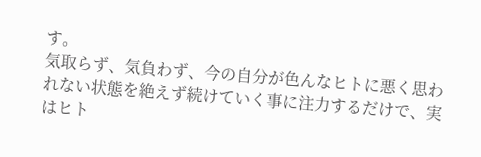す。
気取らず、気負わず、今の自分が色んなヒトに悪く思われない状態を絶えず続けていく事に注力するだけで、実はヒト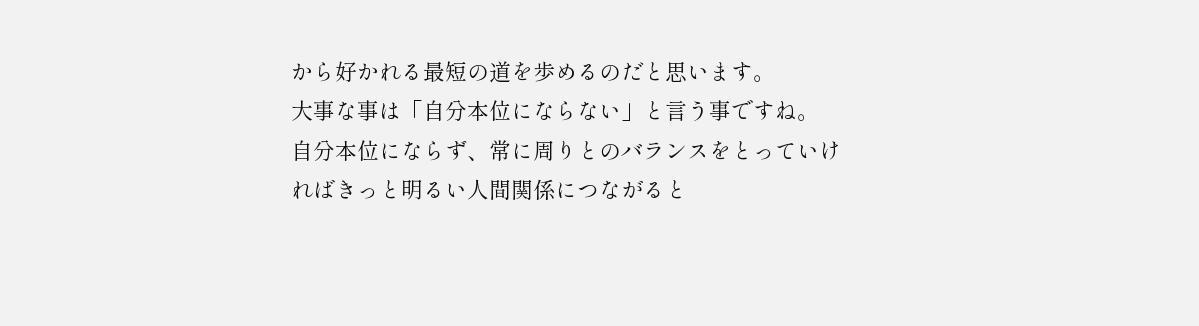から好かれる最短の道を歩めるのだと思います。
大事な事は「自分本位にならない」と言う事ですね。
自分本位にならず、常に周りとのバランスをとっていければきっと明るい人間関係につながると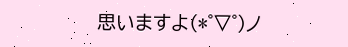思いますよ(*゜▽゜)ノ